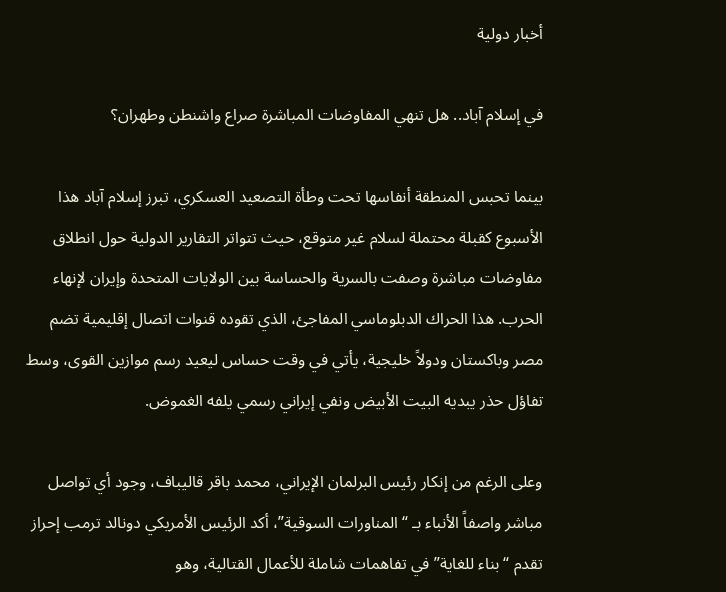أخبار دولية

في إسلام آباد.. هل تنهي المفاوضات المباشرة صراع واشنطن وطهران؟

بينما تحبس المنطقة أنفاسها تحت وطأة التصعيد العسكري، تبرز إسلام آباد هذا الأسبوع كقبلة محتملة لسلام غير متوقع، حيث تتواتر التقارير الدولية حول انطلاق مفاوضات مباشرة وصفت بالسرية والحساسة بين الولايات المتحدة وإيران لإنهاء الحرب. هذا الحراك الدبلوماسي المفاجئ، الذي تقوده قنوات اتصال إقليمية تضم مصر وباكستان ودولاً خليجية، يأتي في وقت حساس ليعيد رسم موازين القوى، وسط تفاؤل حذر يبديه البيت الأبيض ونفي إيراني رسمي يلفه الغموض.

وعلى الرغم من إنكار رئيس البرلمان الإيراني، محمد باقر قاليباف، وجود أي تواصل مباشر واصفاً الأنباء بـ “المناورات السوقية”، أكد الرئيس الأمريكي دونالد ترمب إحراز تقدم “بناء للغاية” في تفاهمات شاملة للأعمال القتالية، وهو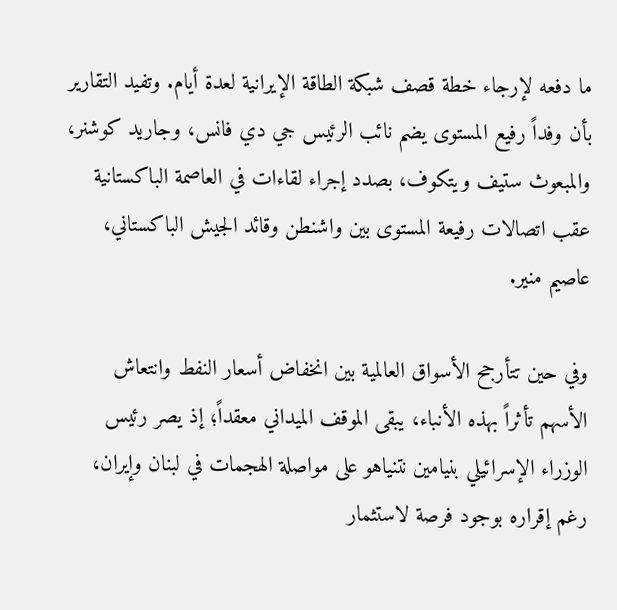ما دفعه لإرجاء خطة قصف شبكة الطاقة الإيرانية لعدة أيام. وتفيد التقارير بأن وفداً رفيع المستوى يضم نائب الرئيس جي دي فانس، وجاريد كوشنر، والمبعوث ستيف ويتكوف، بصدد إجراء لقاءات في العاصمة الباكستانية عقب اتصالات رفيعة المستوى بين واشنطن وقائد الجيش الباكستاني، عاصيم منير.

وفي حين تتأرجح الأسواق العالمية بين انخفاض أسعار النفط وانتعاش الأسهم تأثراً بهذه الأنباء، يبقى الموقف الميداني معقداً؛ إذ يصر رئيس الوزراء الإسرائيلي بنيامين نتنياهو على مواصلة الهجمات في لبنان وإيران، رغم إقراره بوجود فرصة لاستثمار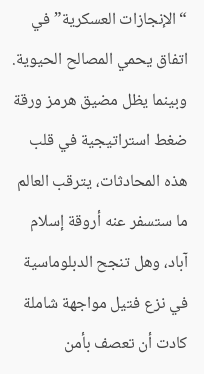“الإنجازات العسكرية” في اتفاق يحمي المصالح الحيوية. وبينما يظل مضيق هرمز ورقة ضغط استراتيجية في قلب هذه المحادثات، يترقب العالم ما ستسفر عنه أروقة إسلام آباد، وهل تنجح الدبلوماسية في نزع فتيل مواجهة شاملة كادت أن تعصف بأمن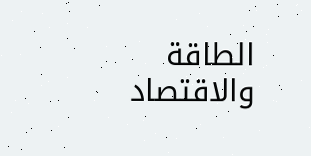الطاقة والاقتصاد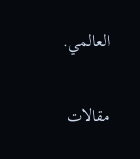العالمي.

مقالات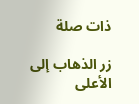ذات صلة

زر الذهاب إلى الأعلى